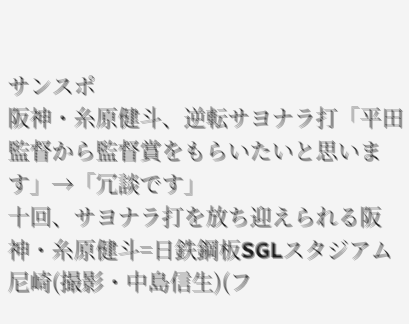サンスポ
阪神・糸原健斗、逆転サヨナラ打「平田監督から監督賞をもらいたいと思います」→「冗談です」
十回、サヨナラ打を放ち迎えられる阪神・糸原健斗=日鉄鋼板SGLスタジアム尼崎(撮影・中島信生)(フ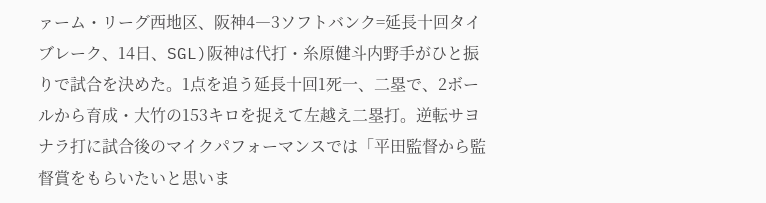ァーム・リーグ西地区、阪神4―3ソフトバンク=延長十回タイブレーク、14日、SGL)阪神は代打・糸原健斗内野手がひと振りで試合を決めた。1点を追う延長十回1死一、二塁で、2ボールから育成・大竹の153キロを捉えて左越え二塁打。逆転サヨナラ打に試合後のマイクパフォーマンスでは「平田監督から監督賞をもらいたいと思いま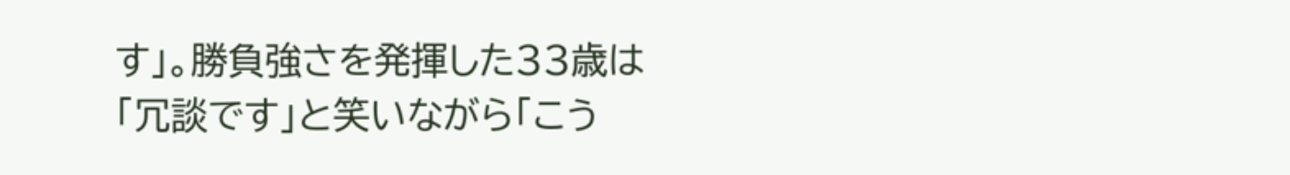す」。勝負強さを発揮した33歳は「冗談です」と笑いながら「こう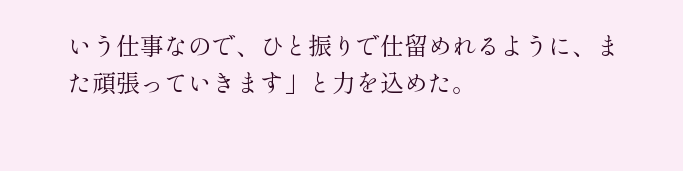いう仕事なので、ひと振りで仕留めれるように、また頑張っていきます」と力を込めた。